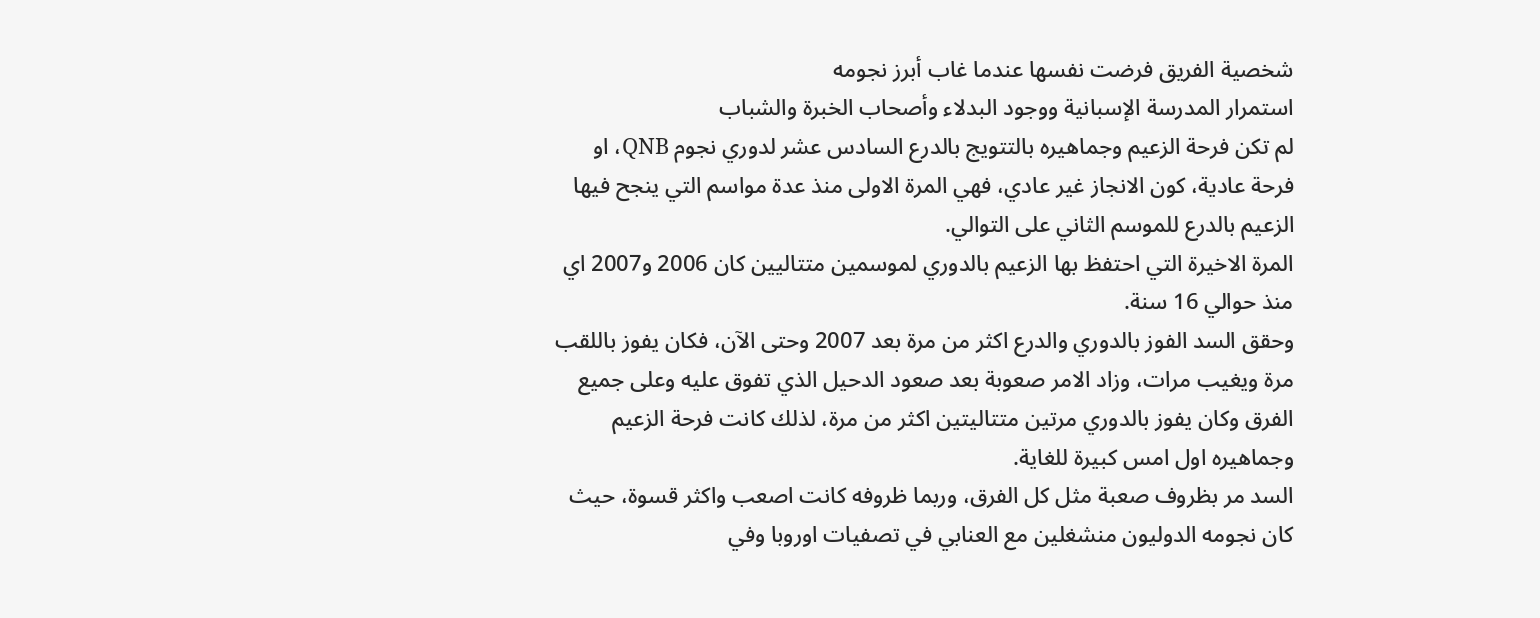شخصية الفريق فرضت نفسها عندما غاب أبرز نجومه
استمرار المدرسة الإسبانية ووجود البدلاء وأصحاب الخبرة والشباب
لم تكن فرحة الزعيم وجماهيره بالتتويج بالدرع السادس عشر لدوري نجوم QNB، او فرحة عادية، كون الانجاز غير عادي، فهي المرة الاولى منذ عدة مواسم التي ينجح فيها الزعيم بالدرع للموسم الثاني على التوالي.
المرة الاخيرة التي احتفظ بها الزعيم بالدوري لموسمين متتاليين كان 2006 و2007 اي منذ حوالي 16 سنة.
وحقق السد الفوز بالدوري والدرع اكثر من مرة بعد 2007 وحتى الآن، فكان يفوز باللقب مرة ويغيب مرات، وزاد الامر صعوبة بعد صعود الدحيل الذي تفوق عليه وعلى جميع الفرق وكان يفوز بالدوري مرتين متتاليتين اكثر من مرة، لذلك كانت فرحة الزعيم وجماهيره اول امس كبيرة للغاية.
السد مر بظروف صعبة مثل كل الفرق، وربما ظروفه كانت اصعب واكثر قسوة، حيث كان نجومه الدوليون منشغلين مع العنابي في تصفيات اوروبا وفي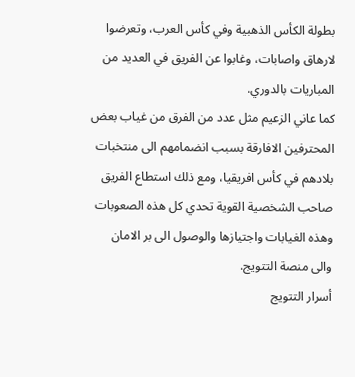بطولة الكأس الذهبية وفي كأس العرب، وتعرضوا لارهاق واصابات، وغابوا عن الفريق في العديد من المباريات بالدوري.
كما عاني الزعيم مثل عدد من الفرق من غياب بعض المحترفين الافارقة بسبب انضمامهم الى منتخبات بلادهم في كأس افريقيا، ومع ذلك استطاع الفريق صاحب الشخصية القوية تحدي كل هذه الصعوبات وهذه الغيابات واجتيازها والوصول الى بر الامان والى منصة التتويج.
أسرار التتويج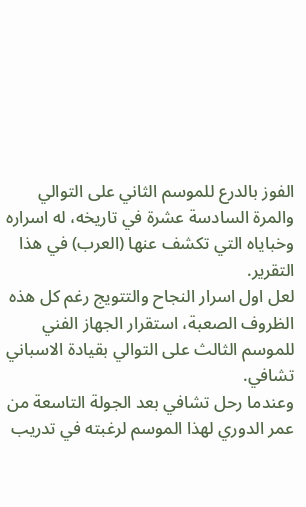الفوز بالدرع للموسم الثاني على التوالي والمرة السادسة عشرة في تاريخه، له اسراره وخباياه التي تكشف عنها (العرب) في هذا التقرير.
لعل اول اسرار النجاح والتتويج رغم كل هذه الظروف الصعبة، استقرار الجهاز الفني للموسم الثالث على التوالي بقيادة الاسباني تشافي.
وعندما رحل تشافي بعد الجولة التاسعة من عمر الدوري لهذا الموسم لرغبته في تدريب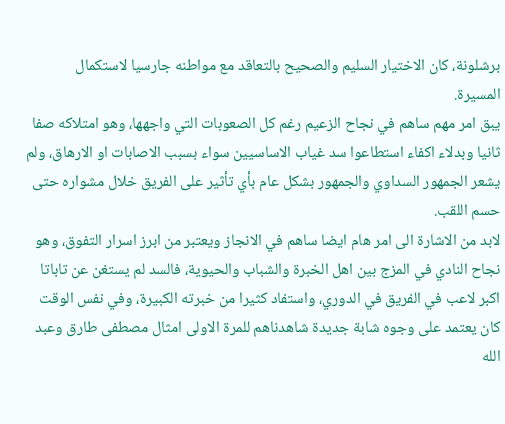برشلونة، كان الاختيار السليم والصحيح بالتعاقد مع مواطنه جارسيا لاستكمال المسيرة.
يبق امر مهم ساهم في نجاح الزعيم رغم كل الصعوبات التي واجهها، وهو امتلاكه صفا ثانيا وبدلاء اكفاء استطاعوا سد غياب الاساسيين سواء بسبب الاصابات او الارهاق، ولم يشعر الجمهور السداوي والجمهور بشكل عام بأي تأثير على الفريق خلال مشواره حتى حسم اللقب.
لابد من الاشارة الى امر هام ايضا ساهم في الانجاز ويعتبر من ابرز اسرار التفوق، وهو نجاح النادي في المزج بين اهل الخبرة والشباب والحيوية، فالسد لم يستغن عن تاباتا اكبر لاعب في الفريق في الدوري، واستفاد كثيرا من خبرته الكبيرة، وفي نفس الوقت كان يعتمد على وجوه شابة جديدة شاهدناهم للمرة الاولى امثال مصطفى طارق وعبد الله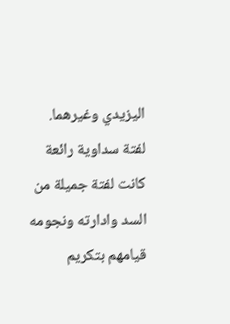اليزيدي وغيرهما.
لفتة سداوية رائعة
كانت لفتة جميلة من السد وادارته ونجومه قيامهم بتكريم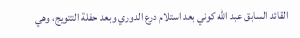القائد السابق عبد الله كوني بعد استلام درع الدوري وبعد حفلة التتويج، وهي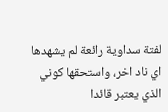لفتة سداوية رائعة لم يشهدها اي ناد اخر، واستحقها كوني الذي يعتبر قائدا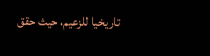تاريخيا للزعيم، حيث حقق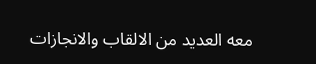معه العديد من الالقاب والانجازات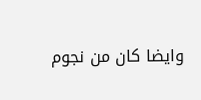وايضا كان من نجوم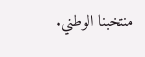منتخبنا الوطني.